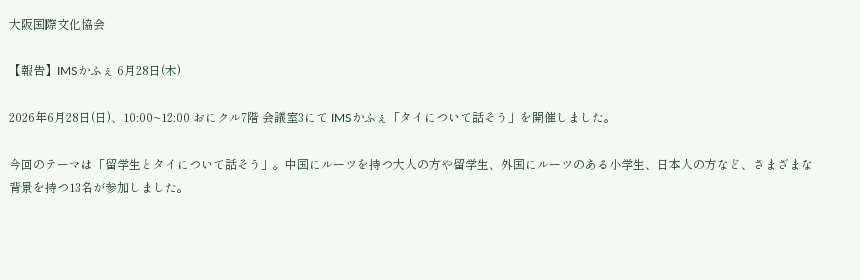大阪国際文化協会

【報告】IMSかふぇ 6月28日(木)

2026年6月28日(日)、10:00~12:00 おにクル7階 会議室3にて IMSかふぇ「タイについて話そう」を開催しました。

今回のテーマは「留学生とタイについて話そう」。中国にルーツを持つ大人の方や留学生、外国にルーツのある小学生、日本人の方など、さまざまな背景を持つ13名が参加しました。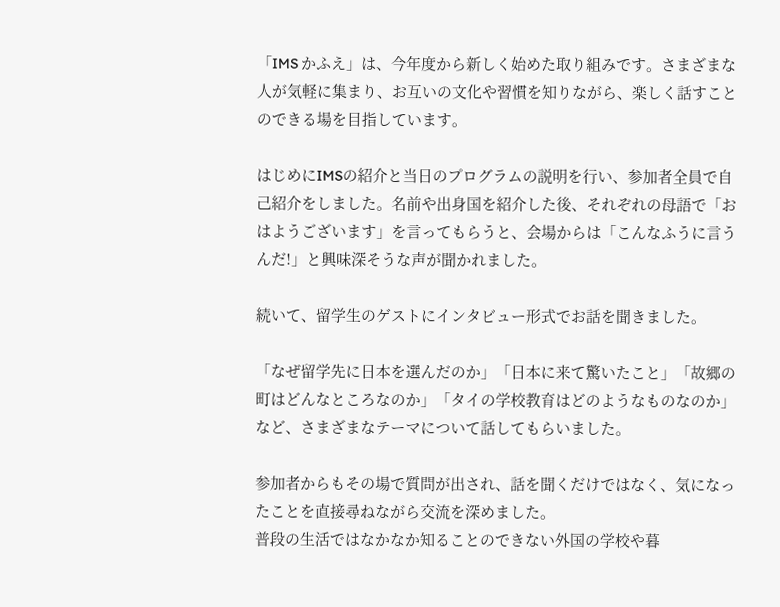「IMS かふえ」は、今年度から新しく始めた取り組みです。さまざまな人が気軽に集まり、お互いの文化や習慣を知りながら、楽しく話すことのできる場を目指しています。

はじめにIMSの紹介と当日のプログラムの説明を行い、参加者全員で自己紹介をしました。名前や出身国を紹介した後、それぞれの母語で「おはようございます」を言ってもらうと、会場からは「こんなふうに言うんだ!」と興味深そうな声が聞かれました。

続いて、留学生のゲストにインタビュー形式でお話を聞きました。

「なぜ留学先に日本を選んだのか」「日本に来て驚いたこと」「故郷の町はどんなところなのか」「タイの学校教育はどのようなものなのか」など、さまざまなテーマについて話してもらいました。

参加者からもその場で質問が出され、話を聞くだけではなく、気になったことを直接尋ねながら交流を深めました。
普段の生活ではなかなか知ることのできない外国の学校や暮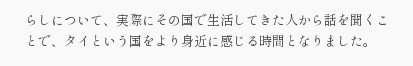らしについて、実際にその国で生活してきた人から話を聞くことで、タイという国をより身近に感じる時間となりました。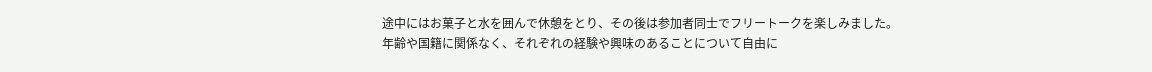途中にはお菓子と水を囲んで休憩をとり、その後は参加者同士でフリートークを楽しみました。
年齢や国籍に関係なく、それぞれの経験や興味のあることについて自由に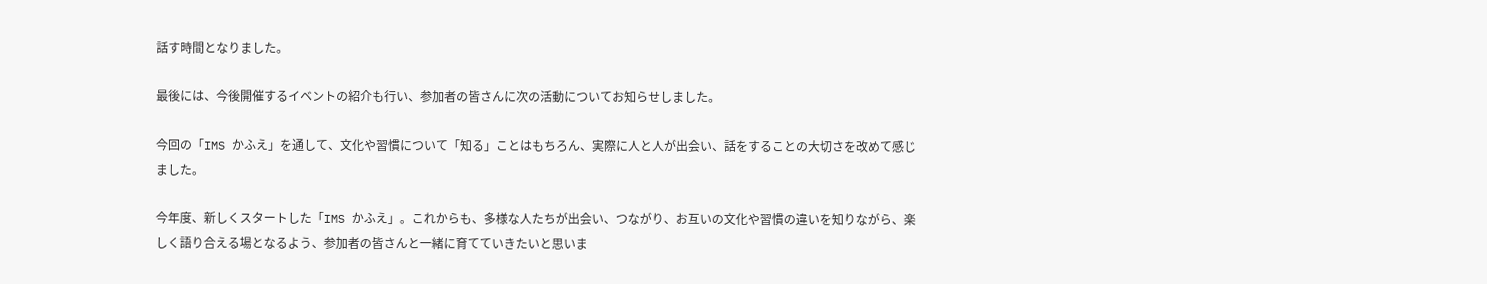話す時間となりました。

最後には、今後開催するイベントの紹介も行い、参加者の皆さんに次の活動についてお知らせしました。

今回の「IMS かふえ」を通して、文化や習慣について「知る」ことはもちろん、実際に人と人が出会い、話をすることの大切さを改めて感じました。

今年度、新しくスタートした「IMS かふえ」。これからも、多様な人たちが出会い、つながり、お互いの文化や習慣の違いを知りながら、楽しく語り合える場となるよう、参加者の皆さんと一緒に育てていきたいと思いま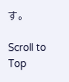す。

Scroll to Top